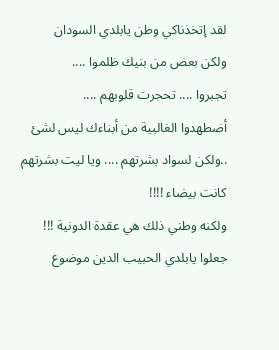لقد إتخذناكي وطن يابلدي السودان
ولكن بعض من بنيك ظلموا ....
تجبروا .... تحجرت قلوبهم ....
أضطهدوا الغالبية من أبناءك ليس لشئ ..ولكن لسواد بشرتهم .... ويا ليت بشرتهم كانت بيضاء !!!!
ولكنه وطني ذلك هي عقدة الدونية !!!
جعلوا يابلدي الحبيب الدين موضوع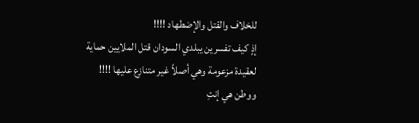للخلاف والقتل والإضطهاد !!!!
إذٍ كيف تفسرين يبلدي السودان قتل الملايين حماية لعقيدة مزعومة وهي أصلاً غير متنازع عليها !!!!
ووطن هي إنتِ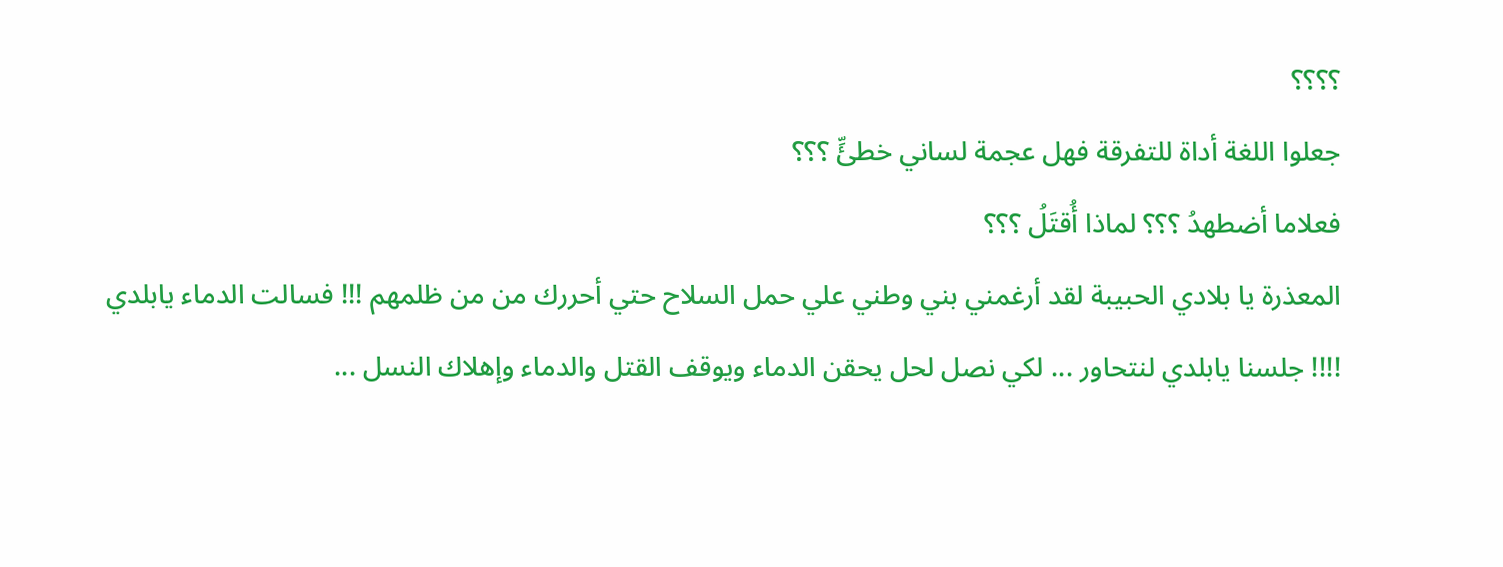؟؟؟؟
جعلوا اللغة أداة للتفرقة فهل عجمة لساني خطئِّ ؟؟؟
فعلاما أضطهدُ ؟؟؟ لماذا أُقتَلُ ؟؟؟
المعذرة يا بلادي الحبيبة لقد أرغمني بني وطني علي حمل السلاح حتي أحررك من من ظلمهم !!! فسالت الدماء يابلدي !!!! جلسنا يابلدي لنتحاور ... لكي نصل لحل يحقن الدماء ويوقف القتل والدماء وإهلاك النسل ...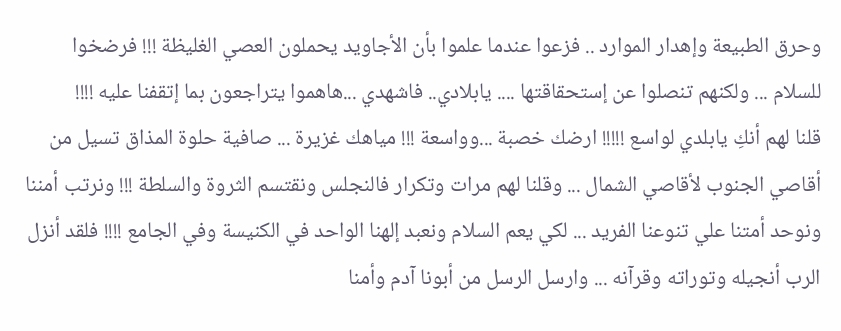وحرق الطبيعة وإهدار الموارد .. فزعوا عندما علموا بأن الأجاويد يحملون العصي الغليظة !!! فرضخوا للسلام ... ولكنهم تنصلوا عن إستحقاقتها .... يابلادي.. فاشهدي ...هاهموا يتراجعون بما إتقفنا عليه !!!!
قلنا لهم أنكِ يابلدي لواسع !!!!! ارضك خصبة ...وواسعة !!! مياهك غزيرة ... صافية حلوة المذاق تسيل من أقاصي الجنوب لأقاصي الشمال ... وقلنا لهم مرات وتكرار فالنجلس ونقتسم الثروة والسلطة !!! ونرتب أمننا ونوحد أمتنا علي تنوعنا الفريد ... لكي يعم السلام ونعبد إلهنا الواحد في الكنيسة وفي الجامع !!!! فلقد أنزل الرب أنجيله وتوراته وقرآنه ... وارسل الرسل من أبونا آدم وأمنا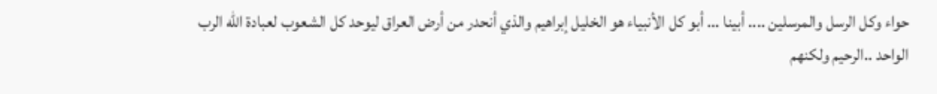حواء وكل الرسل والمرسلين .... أبينا ... أبو كل الأنبياء هو الخليل إبراهيم والذي أنحدر من أرض العراق ليوحد كل الشعوب لعبادة الله الرب الواحد ..الرحيم ولكنهم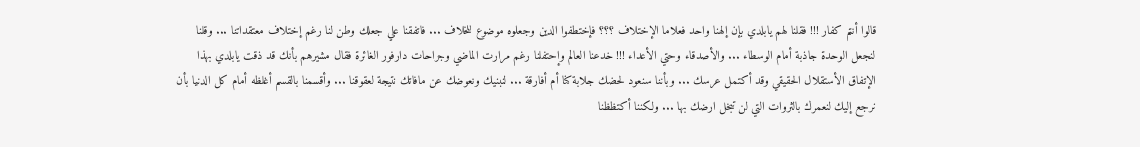قالوا أنتم كفار !!! فقلنا لهم يابلدي بإن إلهنا واحد فعلاما الإختلاف ؟؟؟ فإختطفوا الدين وجعلوه موضوع للخلاف ... فاتفقنا علي جعلك وطن لنا رغم إختلاف معتقداتنا ... وقلنا لنجعل الوحدة جاذبة أمام الوسطاء ... والأصدقاء وحتي الأعداء !!! خدعنا العالم وإحتفلنا رغم مرارت الماضي وجراحات دارفور الغائرة فقال مشيرهم بأنك قد ذقت يابلدي بهذا الإتفاق الأستقلال الحقيقي وقد أكتمل عرسك ... وبأننا سنعود لحضك جلابة كنا أم أفارقة ... لنبنيك ونعوضك عن مافاتك نتيجة لعقوقنا ... وأقسمنا بالقسم أغلظه أمام كل الدنيا بأن نرجع إليك لنعمرك بالثروات التي لن تبخل ارضك بها ... ولكننا أكتظظنا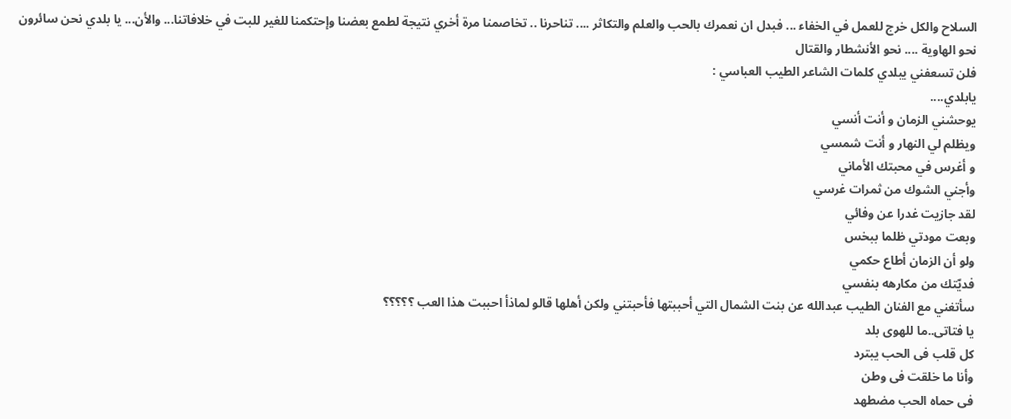السلاح والكل خرج للعمل في الخفاء ... فبدل ان نعمرك بالحب والعلم والتكاثر .... تناحرنا .. تخاصمنا مرة أخري نتيجة لطمع بعضنا وإحتكمنا للغير للبت في خلافاتنا... والأن... يا بلدي نحن سائرون نحو الهاوية .... نحو الأنشطار والقتال
فلن تسعفني يبلدي كلمات الشاعر الطيب العباسي :
يابلدي....
يوحشني الزمان و أنت أنسي
ويظلم لي النهار و أنت شمسي
و أغرس في محبتك الأماني
وأجني الشوك من ثمرات غرسي
لقد جازيت غدرا عن وفائي
وبعت مودتي ظلما ببخس
ولو أن الزمان أطاع حكمي
فديّتك من مكارهه بنفسي
سأتغني مع الفنان الطيب عبدالله عن بنت الشمال التي أحببتها فأحبتني ولكن أهلها قالو لماذأ احببت هذا العب ؟؟؟؟؟
يا فتاتى..ما للهوى بلد
كل قلب فى الحب يبترد
وأنا ما خلقت فى وطن
فى حماه الحب مضطهد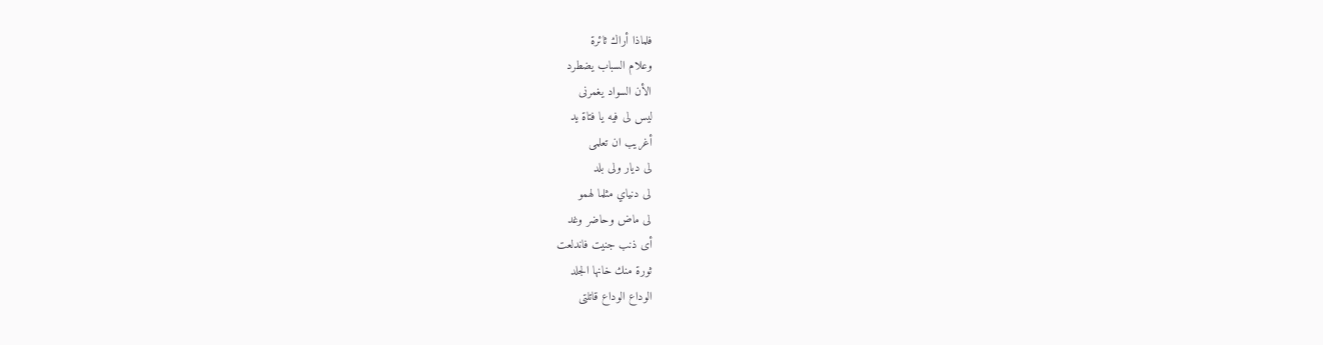فلماذا أراك ثائرة
وعلام السباب يضطرد
الأن السواد يغمرنى
ليس لى فيه يا فتاة يد
أغريب ان تعلمى
لى ديار ولى بلد
لى دنياي مثلما لهمو
لى ماض وحاضر وغد
أى ذنب جنيت فاندلعت
ثورة منك خانها الجلد
الوداع الوداع قاتلتى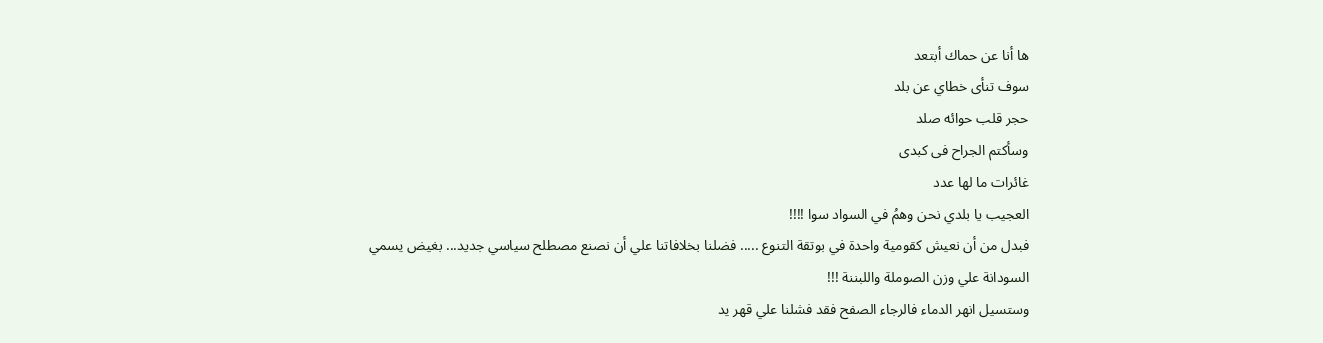ها أنا عن حماك أبتعد
سوف تنأى خطاي عن بلد
حجر قلب حوائه صلد
وسأكتم الجراح فى كبدى
غائرات ما لها عدد
العجيب يا بلدي نحن وهمُ في السواد سوا !!!!
فبدل من أن نعيش كقومية واحدة في بوتقة التنوع ..... فضلنا بخلافاتنا علي أن نصنع مصطلح سياسي جديد... بغيض يسمي السودانة علي وزن الصوملة واللبننة !!!
وستسيل انهر الدماء فالرجاء الصفح فقد فشلنا علي قهر يد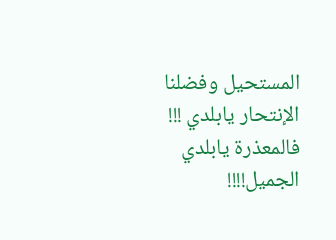المستحيل وفضلنا الإنتحار يابلدي !!!
فالمعذرة يابلدي الجميل!!!!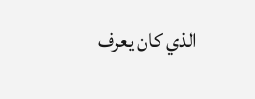الذي كان يعرف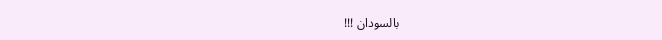بالسودان !!!